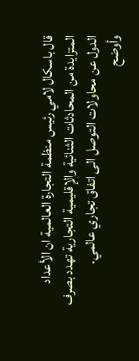قال باسكال لامي رئيس منظمة التجارة العالمية ان الأعداد المتزايدة من المحادثات الثنائية والإقليمية التجارية تهدد بصرف الدول عن محاولات التوصل الى اتفاق تجاري عالمي.
وأوضح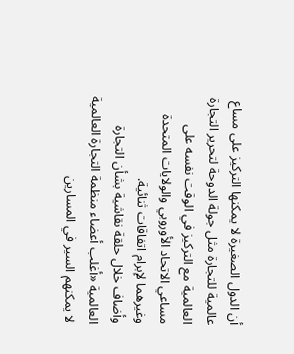أن الدول الصغيرة لا يمكنها التركيز على مساع عالمية للتجارة مثل جولة الدوحة لتحرير التجارة العالمية مع التركيز في الوقت نفسه على مساعي الاتحاد الأوروبي والولايات المتحدة وغيرهما لإبرام اتفاقات ثنائية.
وأضاف خلال حلقة نقاشية بشأن التجارة العالمية «أغلب أعضاء منظمة التجارة العالمية لا يمكنهم السير في المسارين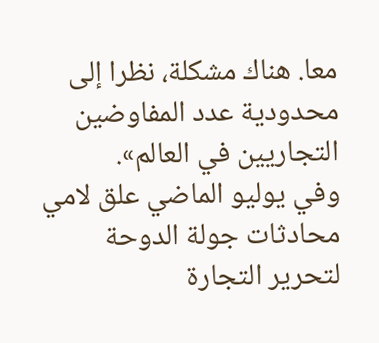معا. هناك مشكلة، نظرا إلى محدودية عدد المفاوضين التجاريين في العالم».
وفي يوليو الماضي علق لامي محادثات جولة الدوحة لتحرير التجارة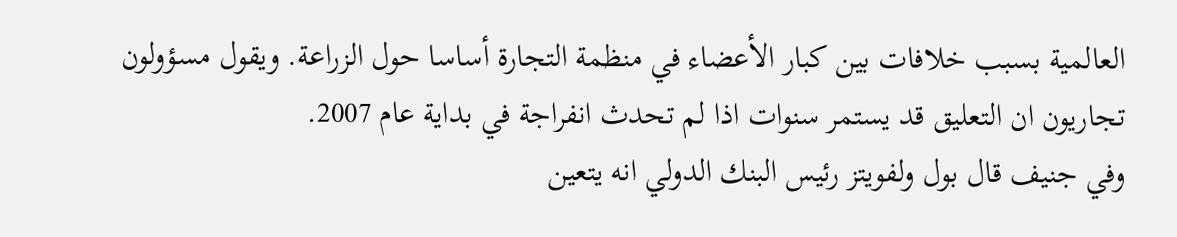العالمية بسبب خلافات بين كبار الأعضاء في منظمة التجارة أساسا حول الزراعة. ويقول مسؤولون تجاريون ان التعليق قد يستمر سنوات اذا لم تحدث انفراجة في بداية عام 2007.
وفي جنيف قال بول ولفويتز رئيس البنك الدولي انه يتعين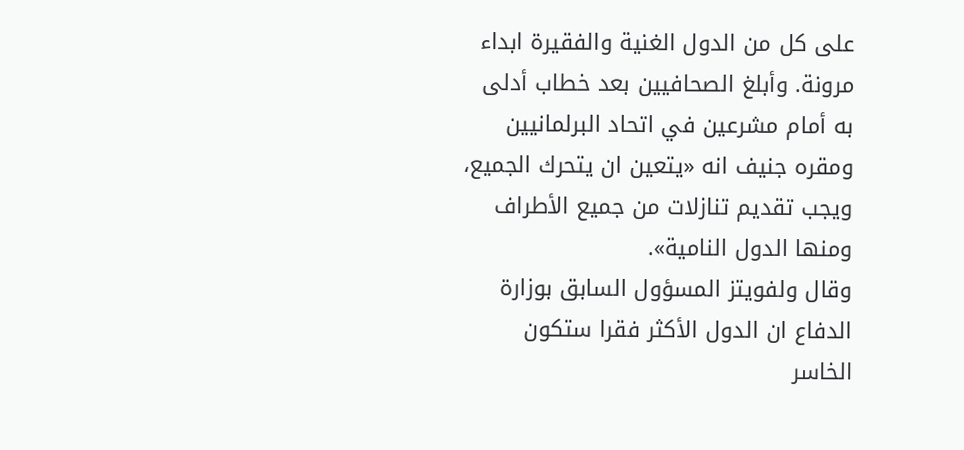على كل من الدول الغنية والفقيرة ابداء مرونة. وأبلغ الصحافيين بعد خطاب أدلى به أمام مشرعين في اتحاد البرلمانيين ومقره جنيف انه «يتعين ان يتحرك الجميع، ويجب تقديم تنازلات من جميع الأطراف ومنها الدول النامية».
وقال ولفويتز المسؤول السابق بوزارة الدفاع ان الدول الأكثر فقرا ستكون الخاسر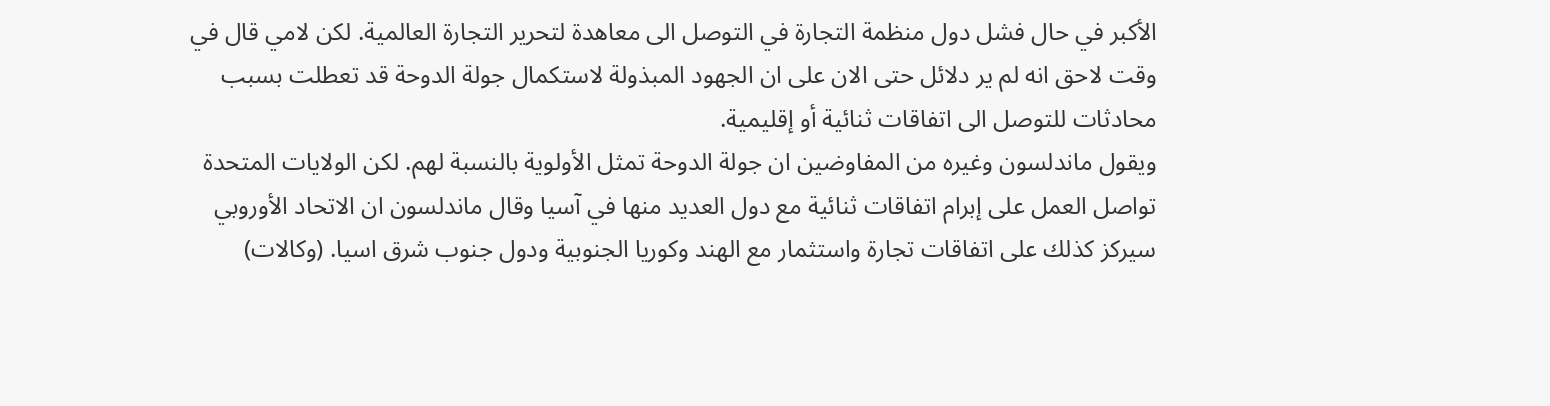الأكبر في حال فشل دول منظمة التجارة في التوصل الى معاهدة لتحرير التجارة العالمية. لكن لامي قال في وقت لاحق انه لم ير دلائل حتى الان على ان الجهود المبذولة لاستكمال جولة الدوحة قد تعطلت بسبب محادثات للتوصل الى اتفاقات ثنائية أو إقليمية.
ويقول ماندلسون وغيره من المفاوضين ان جولة الدوحة تمثل الأولوية بالنسبة لهم. لكن الولايات المتحدة تواصل العمل على إبرام اتفاقات ثنائية مع دول العديد منها في آسيا وقال ماندلسون ان الاتحاد الأوروبي سيركز كذلك على اتفاقات تجارة واستثمار مع الهند وكوريا الجنوبية ودول جنوب شرق اسيا. (وكالات)